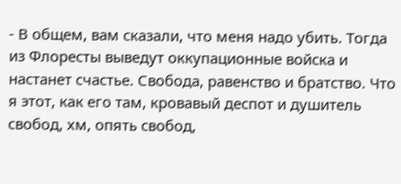- В общем, вам сказали, что меня надо убить. Тогда из Флоресты выведут оккупационные войска и настанет счастье. Свобода, равенство и братство. Что я этот, как его там, кровавый деспот и душитель свобод, хм, опять свобод,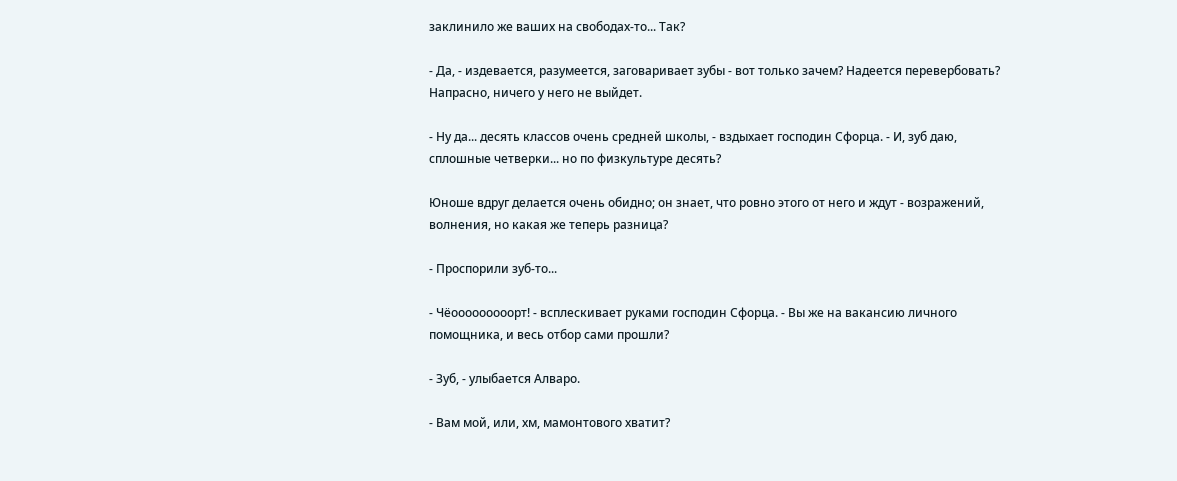заклинило же ваших на свободах-то... Так?

- Да, - издевается, разумеется, заговаривает зубы - вот только зачем? Надеется перевербовать? Напрасно, ничего у него не выйдет.

- Ну да... десять классов очень средней школы, - вздыхает господин Сфорца. - И, зуб даю, сплошные четверки... но по физкультуре десять?

Юноше вдруг делается очень обидно; он знает, что ровно этого от него и ждут - возражений, волнения, но какая же теперь разница?

- Проспорили зуб-то...

- Чёооооооооорт! - всплескивает руками господин Сфорца. - Вы же на вакансию личного помощника, и весь отбор сами прошли?

- Зуб, - улыбается Алваро.

- Вам мой, или, хм, мамонтового хватит?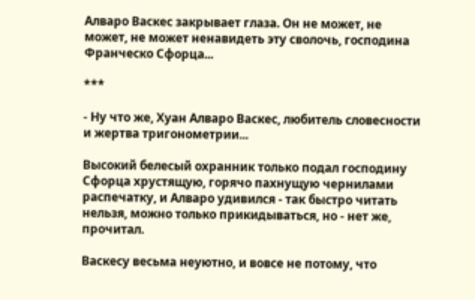Алваро Васкес закрывает глаза. Он не может, не может, не может ненавидеть эту сволочь, господина Франческо Сфорца...

***

- Ну что же, Хуан Алваро Васкес, любитель словесности и жертва тригонометрии...

Высокий белесый охранник только подал господину Сфорца хрустящую, горячо пахнущую чернилами распечатку, и Алваро удивился - так быстро читать нельзя, можно только прикидываться, но - нет же, прочитал.

Васкесу весьма неуютно, и вовсе не потому, что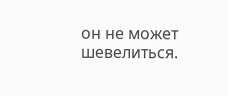он не может шевелиться.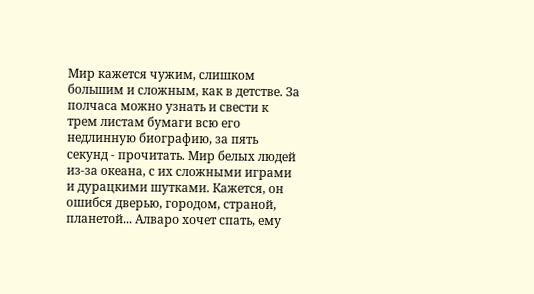Мир кажется чужим, слишком большим и сложным, как в детстве. За полчаса можно узнать и свести к трем листам бумаги всю его недлинную биографию, за пять секунд - прочитать. Мир белых людей из-за океана, с их сложными играми и дурацкими шутками. Кажется, он ошибся дверью, городом, страной, планетой... Алваро хочет спать, ему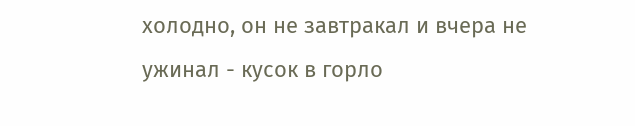холодно, он не завтракал и вчера не ужинал - кусок в горло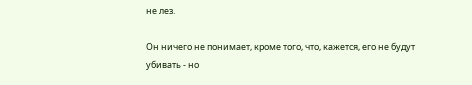не лез.

Он ничего не понимает, кроме того, что, кажется, его не будут убивать - но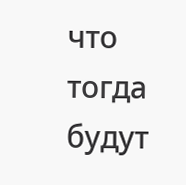что тогда будут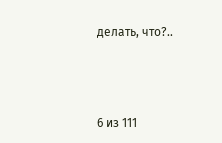делать, что?..



6 из 111